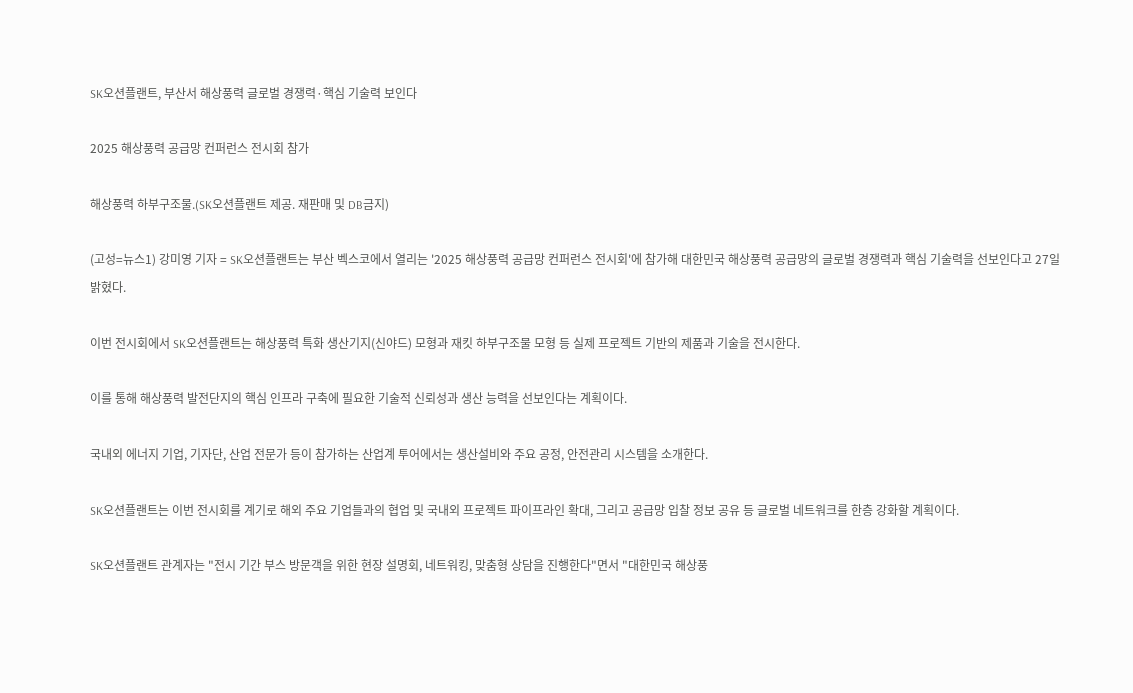SK오션플랜트, 부산서 해상풍력 글로벌 경쟁력·핵심 기술력 보인다

2025 해상풍력 공급망 컨퍼런스 전시회 참가

해상풍력 하부구조물.(SK오션플랜트 제공. 재판매 및 DB금지)

(고성=뉴스1) 강미영 기자 = SK오션플랜트는 부산 벡스코에서 열리는 '2025 해상풍력 공급망 컨퍼런스 전시회'에 참가해 대한민국 해상풍력 공급망의 글로벌 경쟁력과 핵심 기술력을 선보인다고 27일 밝혔다.

이번 전시회에서 SK오션플랜트는 해상풍력 특화 생산기지(신야드) 모형과 재킷 하부구조물 모형 등 실제 프로젝트 기반의 제품과 기술을 전시한다.

이를 통해 해상풍력 발전단지의 핵심 인프라 구축에 필요한 기술적 신뢰성과 생산 능력을 선보인다는 계획이다.

국내외 에너지 기업, 기자단, 산업 전문가 등이 참가하는 산업계 투어에서는 생산설비와 주요 공정, 안전관리 시스템을 소개한다.

SK오션플랜트는 이번 전시회를 계기로 해외 주요 기업들과의 협업 및 국내외 프로젝트 파이프라인 확대, 그리고 공급망 입찰 정보 공유 등 글로벌 네트워크를 한층 강화할 계획이다.

SK오션플랜트 관계자는 "전시 기간 부스 방문객을 위한 현장 설명회, 네트워킹, 맞춤형 상담을 진행한다"면서 "대한민국 해상풍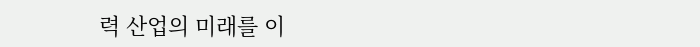력 산업의 미래를 이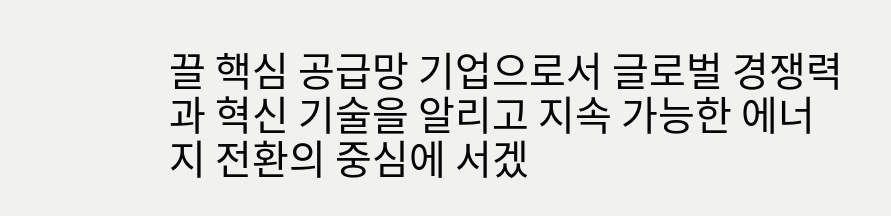끌 핵심 공급망 기업으로서 글로벌 경쟁력과 혁신 기술을 알리고 지속 가능한 에너지 전환의 중심에 서겠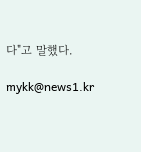다"고 말했다.

mykk@news1.kr